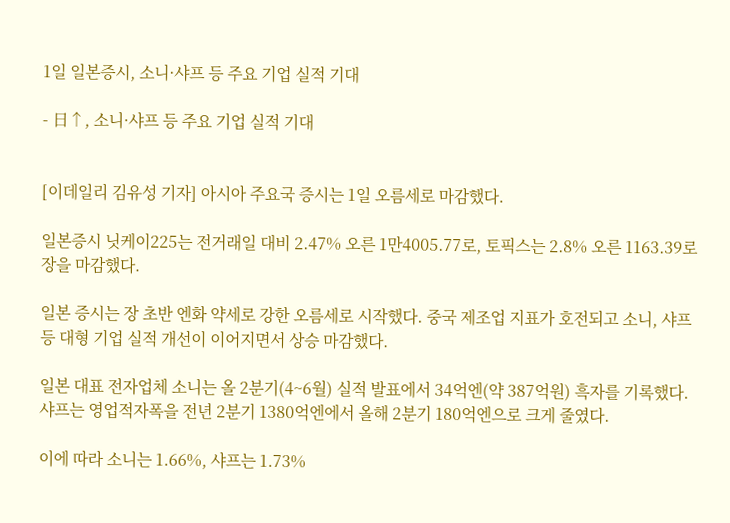1일 일본증시, 소니·샤프 등 주요 기업 실적 기대

- 日↑, 소니·샤프 등 주요 기업 실적 기대


[이데일리 김유성 기자] 아시아 주요국 증시는 1일 오름세로 마감했다.

일본증시 닛케이225는 전거래일 대비 2.47% 오른 1만4005.77로, 토픽스는 2.8% 오른 1163.39로 장을 마감했다.

일본 증시는 장 초반 엔화 약세로 강한 오름세로 시작했다. 중국 제조업 지표가 호전되고 소니, 샤프 등 대형 기업 실적 개선이 이어지면서 상승 마감했다.

일본 대표 전자업체 소니는 올 2분기(4~6월) 실적 발표에서 34억엔(약 387억원) 흑자를 기록했다. 샤프는 영업적자폭을 전년 2분기 1380억엔에서 올해 2분기 180억엔으로 크게 줄였다.

이에 따라 소니는 1.66%, 샤프는 1.73%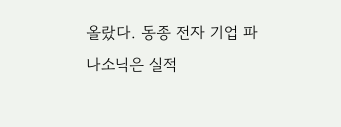올랐다. 동종 전자 기업 파나소닉은 실적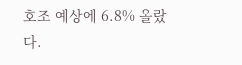호조 예상에 6.8% 올랐다.